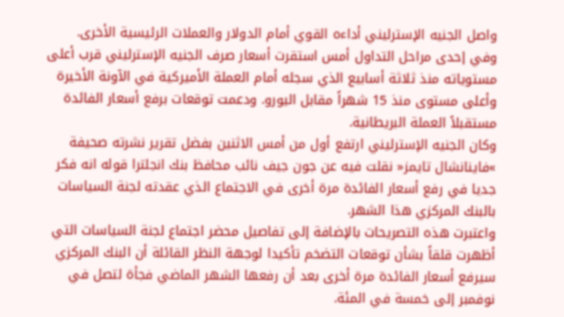واصل الجنيه الإسترليني أداءه القوي أمام الدولار والعملات الرئيسية الأخرى. وفي إحدى مراحل التداول أمس استقرت أسعار صرف الجنيه الإسترليني قرب أعلى مستوياته منذ ثلاثة أسابيع الذي سجله أمام العملة الأميركية في الآونة الأخيرة وأعلى مستوى منذ 15 شهراً مقابل اليورو. ودعمت توقعات برفع أسعار الفائدة مستقبلاً العملة البريطانية.
وكان الجنيه الإسترليني ارتفع أول من أمس الاثنين بفضل تقرير نشرته صحيفة »فاينانشال تايمز« نقلت فيه عن جون جيف نائب محافظ بنك انجلترا قوله انه فكر جديا في رفع أسعار الفائدة مرة أخرى في الاجتماع الذي عقدته لجنة السياسات بالبنك المركزي هذا الشهر.
واعتبرت هذه التصريحات بالإضافة إلى تفاصيل محضر اجتماع لجنة السياسات التي أظهرت قلقاً بشأن توقعات التضخم تأكيدا لوجهة النظر القائلة أن البنك المركزي سيرفع أسعار الفائدة مرة أخرى بعد أن رفعها الشهر الماضي فجأة لتصل في نوفمبر إلى خمسة في المئة.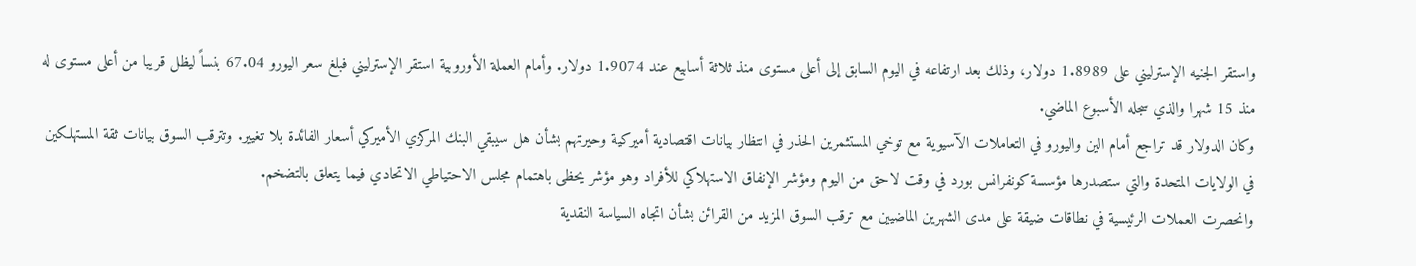واستقر الجنيه الإسترليني على 1.8989 دولار، وذلك بعد ارتفاعه في اليوم السابق إلى أعلى مستوى منذ ثلاثة أسابيع عند 1.9074 دولار. وأمام العملة الأوروبية استقر الإسترليني فبلغ سعر اليورو 67.04 بنساً ليظل قريبا من أعلى مستوى له منذ 15 شهرا والذي سجله الأسبوع الماضي.
وكان الدولار قد تراجع أمام الين واليورو في التعاملات الآسيوية مع توخي المستثمرين الحذر في انتظار بيانات اقتصادية أميركية وحيرتهم بشأن هل سيبقي البنك المركزي الأميركي أسعار الفائدة بلا تغيير. وتترقب السوق بيانات ثقة المستهلكين في الولايات المتحدة والتي ستصدرها مؤسسة كونفرانس بورد في وقت لاحق من اليوم ومؤشر الإنفاق الاستهلاكي للأفراد وهو مؤشر يحظى باهتمام مجلس الاحتياطي الاتحادي فيما يتعلق بالتضخم.
وانحصرت العملات الرئيسية في نطاقات ضيقة على مدى الشهرين الماضيين مع ترقب السوق المزيد من القرائن بشأن اتجاه السياسة النقدية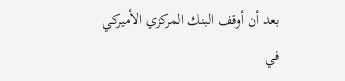بعد أن أوقف البنك المركزي الأميركي في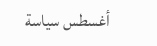أغسطس سياسة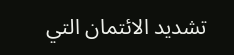تشديد الائتمان التي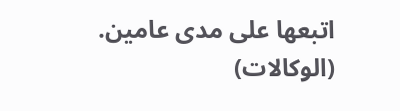اتبعها على مدى عامين.
(الوكالات)